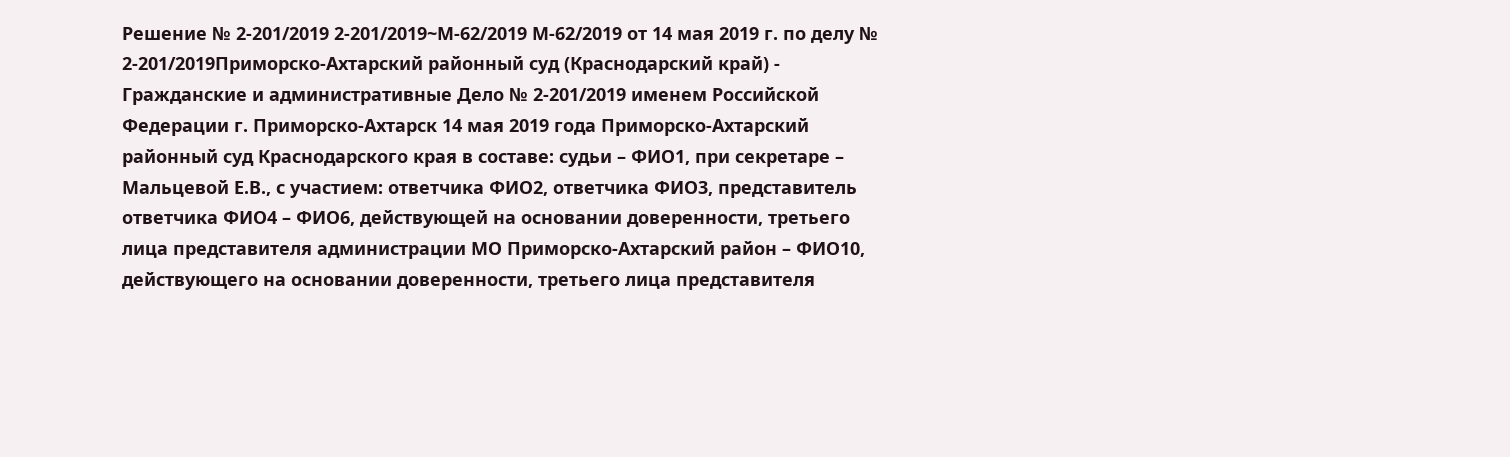Решение № 2-201/2019 2-201/2019~М-62/2019 М-62/2019 от 14 мая 2019 г. по делу № 2-201/2019Приморско-Ахтарский районный суд (Краснодарский край) - Гражданские и административные Дело № 2-201/2019 именем Российской Федерации г. Приморско-Ахтарск 14 мая 2019 года Приморско-Ахтарский районный суд Краснодарского края в составе: судьи – ФИО1, при секретаре – Мальцевой Е.В., с участием: ответчика ФИО2, ответчика ФИО3, представитель ответчика ФИО4 – ФИО6, действующей на основании доверенности, третьего лица представителя администрации МО Приморско-Ахтарский район – ФИО10, действующего на основании доверенности, третьего лица представителя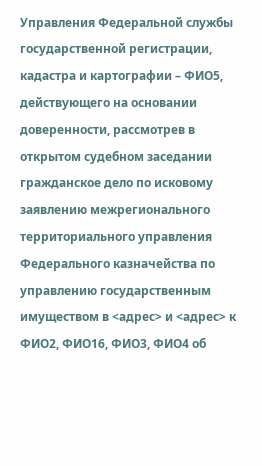Управления Федеральной службы государственной регистрации, кадастра и картографии – ФИО5, действующего на основании доверенности, рассмотрев в открытом судебном заседании гражданское дело по исковому заявлению межрегионального территориального управления Федерального казначейства по управлению государственным имуществом в <адрес> и <адрес> к ФИО2, ФИО16, ФИО3, ФИО4 об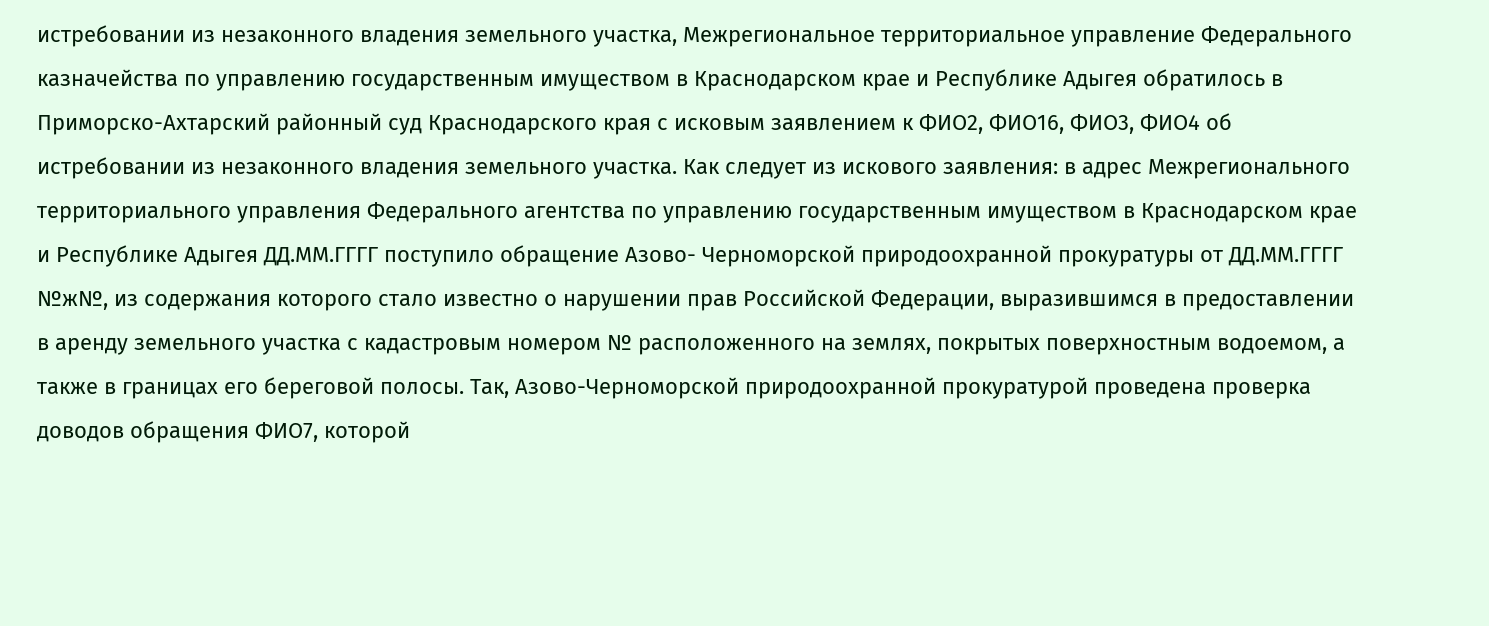истребовании из незаконного владения земельного участка, Межрегиональное территориальное управление Федерального казначейства по управлению государственным имуществом в Краснодарском крае и Республике Адыгея обратилось в Приморско-Ахтарский районный суд Краснодарского края с исковым заявлением к ФИО2, ФИО16, ФИО3, ФИО4 об истребовании из незаконного владения земельного участка. Как следует из искового заявления: в адрес Межрегионального территориального управления Федерального агентства по управлению государственным имуществом в Краснодарском крае и Республике Адыгея ДД.ММ.ГГГГ поступило обращение Азово- Черноморской природоохранной прокуратуры от ДД.ММ.ГГГГ №ж№, из содержания которого стало известно о нарушении прав Российской Федерации, выразившимся в предоставлении в аренду земельного участка с кадастровым номером № расположенного на землях, покрытых поверхностным водоемом, а также в границах его береговой полосы. Так, Азово-Черноморской природоохранной прокуратурой проведена проверка доводов обращения ФИО7, которой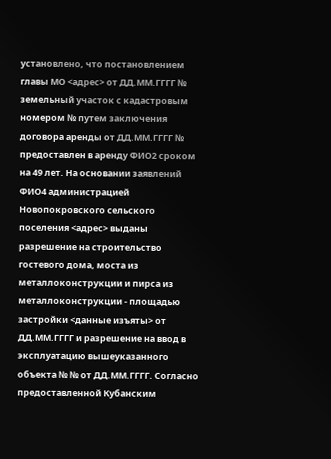установлено, что постановлением главы МО <адрес> от ДД.ММ.ГГГГ № земельный участок с кадастровым номером № путем заключения договора аренды от ДД.ММ.ГГГГ № предоставлен в аренду ФИО2 сроком на 49 лет. На основании заявлений ФИО4 администрацией Новопокровского сельского поселения <адрес> выданы разрешение на строительство гостевого дома, моста из металлоконструкции и пирса из металлоконструкции - площадью застройки <данные изъяты> от ДД.ММ.ГГГГ и разрешение на ввод в эксплуатацию вышеуказанного объекта № № от ДД.ММ.ГГГГ. Согласно предоставленной Кубанским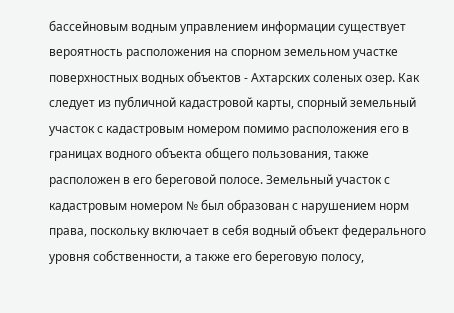бассейновым водным управлением информации существует вероятность расположения на спорном земельном участке поверхностных водных объектов - Ахтарских соленых озер. Как следует из публичной кадастровой карты, спорный земельный участок с кадастровым номером помимо расположения его в границах водного объекта общего пользования, также расположен в его береговой полосе. Земельный участок с кадастровым номером № был образован с нарушением норм права, поскольку включает в себя водный объект федерального уровня собственности, а также его береговую полосу,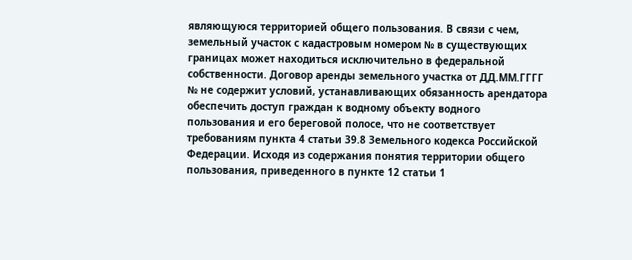являющуюся территорией общего пользования. В связи с чем, земельный участок с кадастровым номером № в существующих границах может находиться исключительно в федеральной собственности. Договор аренды земельного участка от ДД.ММ.ГГГГ № не содержит условий, устанавливающих обязанность арендатора обеспечить доступ граждан к водному объекту водного пользования и его береговой полосе, что не соответствует требованиям пункта 4 статьи 39.8 Земельного кодекса Российской Федерации. Исходя из содержания понятия территории общего пользования, приведенного в пункте 12 статьи 1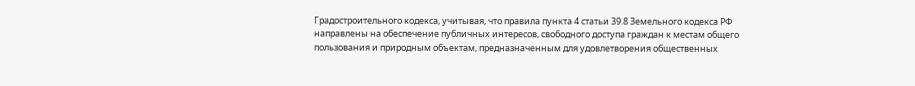Градостроительного кодекса, учитывая, что правила пункта 4 статьи 39.8 Земельного кодекса РФ направлены на обеспечение публичных интересов, свободного доступа граждан к местам общего пользования и природным объектам, предназначенным для удовлетворения общественных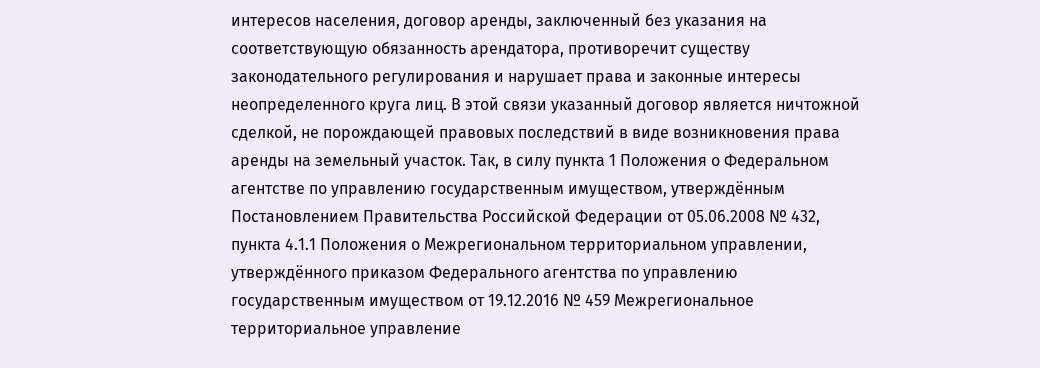интересов населения, договор аренды, заключенный без указания на соответствующую обязанность арендатора, противоречит существу законодательного регулирования и нарушает права и законные интересы неопределенного круга лиц. В этой связи указанный договор является ничтожной сделкой, не порождающей правовых последствий в виде возникновения права аренды на земельный участок. Так, в силу пункта 1 Положения о Федеральном агентстве по управлению государственным имуществом, утверждённым Постановлением Правительства Российской Федерации от 05.06.2008 № 432, пункта 4.1.1 Положения о Межрегиональном территориальном управлении, утверждённого приказом Федерального агентства по управлению государственным имуществом от 19.12.2016 № 459 Межрегиональное территориальное управление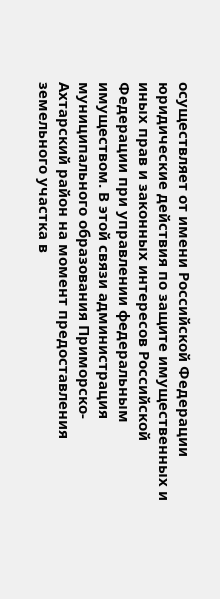осуществляет от имени Российской Федерации юридические действия по защите имущественных и иных прав и законных интересов Российской Федерации при управлении федеральным имуществом. В этой связи администрация муниципального образования Приморско- Ахтарский район на момент предоставления земельного участка в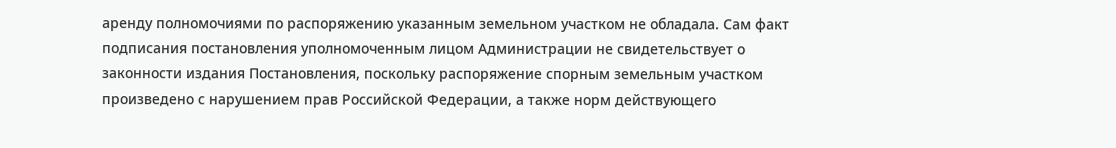аренду полномочиями по распоряжению указанным земельном участком не обладала. Сам факт подписания постановления уполномоченным лицом Администрации не свидетельствует о законности издания Постановления, поскольку распоряжение спорным земельным участком произведено с нарушением прав Российской Федерации, а также норм действующего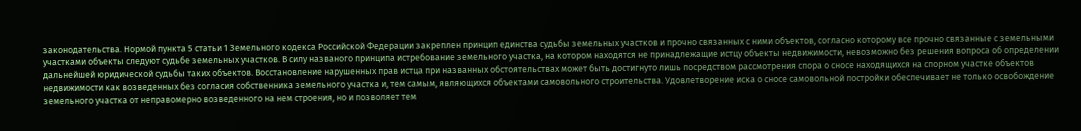законодательства. Нормой пункта 5 статьи 1 Земельного кодекса Российской Федерации закреплен принцип единства судьбы земельных участков и прочно связанных с ними объектов, согласно которому все прочно связанные с земельными участками объекты следуют судьбе земельных участков. В силу названого принципа истребование земельного участка, на котором находятся не принадлежащие истцу объекты недвижимости, невозможно без решения вопроса об определении дальнейшей юридической судьбы таких объектов. Восстановление нарушенных прав истца при названных обстоятельствах может быть достигнуто лишь посредством рассмотрения спора о сносе находящихся на спорном участке объектов недвижимости как возведенных без согласия собственника земельного участка и, тем самым, являющихся объектами самовольного строительства. Удовлетворение иска о сносе самовольной постройки обеспечивает не только освобождение земельного участка от неправомерно возведенного на нем строения, но и позволяет тем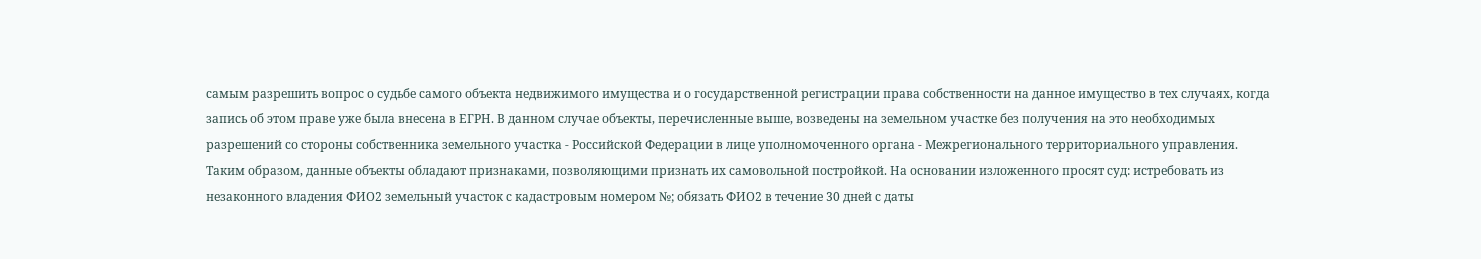самым разрешить вопрос о судьбе самого объекта недвижимого имущества и о государственной регистрации права собственности на данное имущество в тех случаях, когда запись об этом праве уже была внесена в ЕГРН. В данном случае объекты, перечисленные выше, возведены на земельном участке без получения на это необходимых разрешений со стороны собственника земельного участка - Российской Федерации в лице уполномоченного органа - Межрегионального территориального управления. Таким образом, данные объекты обладают признаками, позволяющими признать их самовольной постройкой. На основании изложенного просят суд: истребовать из незаконного владения ФИО2 земельный участок с кадастровым номером №; обязать ФИО2 в течение 30 дней с даты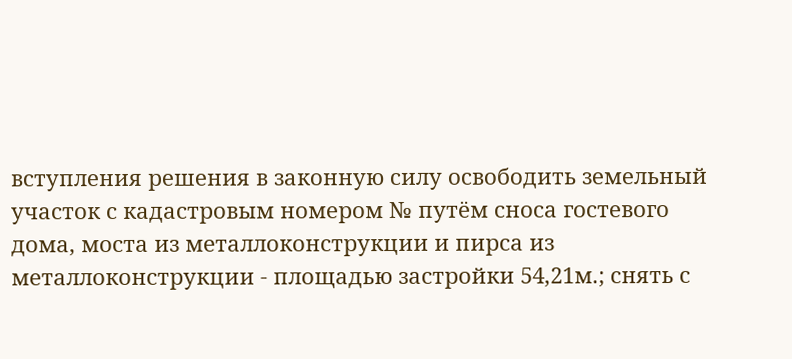вступления решения в законную силу освободить земельный участок с кадастровым номером № путём сноса гостевого дома, моста из металлоконструкции и пирса из металлоконструкции - площадью застройки 54,21м.; снять с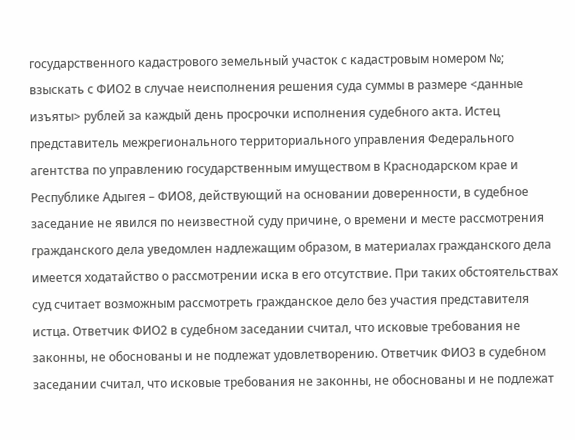государственного кадастрового земельный участок с кадастровым номером №; взыскать с ФИО2 в случае неисполнения решения суда суммы в размере <данные изъяты> рублей за каждый день просрочки исполнения судебного акта. Истец представитель межрегионального территориального управления Федерального агентства по управлению государственным имуществом в Краснодарском крае и Республике Адыгея – ФИО8, действующий на основании доверенности, в судебное заседание не явился по неизвестной суду причине, о времени и месте рассмотрения гражданского дела уведомлен надлежащим образом, в материалах гражданского дела имеется ходатайство о рассмотрении иска в его отсутствие. При таких обстоятельствах суд считает возможным рассмотреть гражданское дело без участия представителя истца. Ответчик ФИО2 в судебном заседании считал, что исковые требования не законны, не обоснованы и не подлежат удовлетворению. Ответчик ФИО3 в судебном заседании считал, что исковые требования не законны, не обоснованы и не подлежат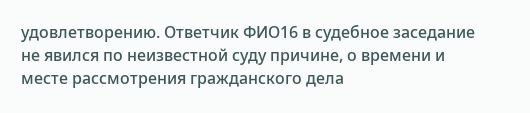удовлетворению. Ответчик ФИО16 в судебное заседание не явился по неизвестной суду причине, о времени и месте рассмотрения гражданского дела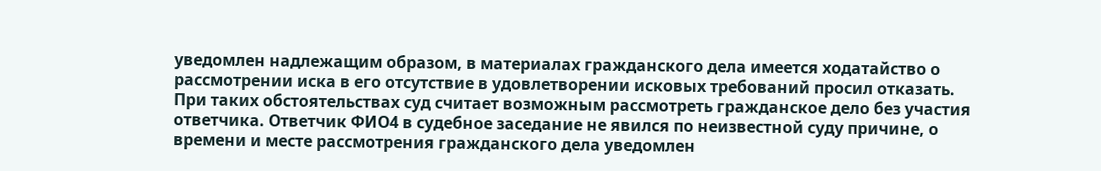уведомлен надлежащим образом, в материалах гражданского дела имеется ходатайство о рассмотрении иска в его отсутствие в удовлетворении исковых требований просил отказать. При таких обстоятельствах суд считает возможным рассмотреть гражданское дело без участия ответчика. Ответчик ФИО4 в судебное заседание не явился по неизвестной суду причине, о времени и месте рассмотрения гражданского дела уведомлен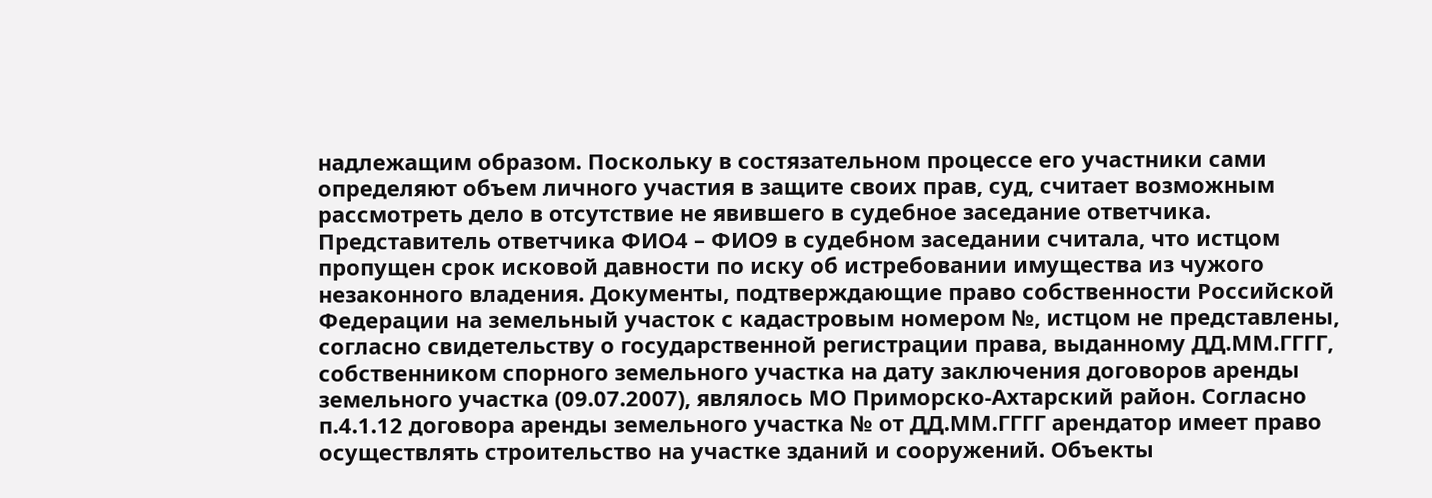надлежащим образом. Поскольку в состязательном процессе его участники сами определяют объем личного участия в защите своих прав, суд, считает возможным рассмотреть дело в отсутствие не явившего в судебное заседание ответчика. Представитель ответчика ФИО4 – ФИО9 в судебном заседании считала, что истцом пропущен срок исковой давности по иску об истребовании имущества из чужого незаконного владения. Документы, подтверждающие право собственности Российской Федерации на земельный участок с кадастровым номером №, истцом не представлены, согласно свидетельству о государственной регистрации права, выданному ДД.ММ.ГГГГ, собственником спорного земельного участка на дату заключения договоров аренды земельного участка (09.07.2007), являлось МО Приморско-Ахтарский район. Согласно п.4.1.12 договора аренды земельного участка № от ДД.ММ.ГГГГ арендатор имеет право осуществлять строительство на участке зданий и сооружений. Объекты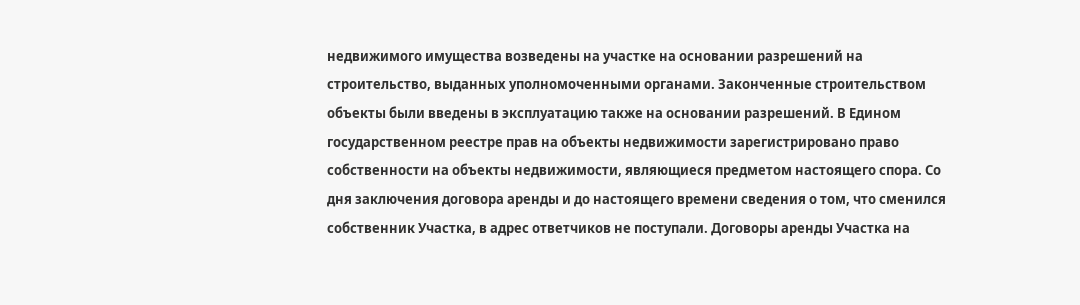недвижимого имущества возведены на участке на основании разрешений на строительство, выданных уполномоченными органами. Законченные строительством объекты были введены в эксплуатацию также на основании разрешений. В Едином государственном реестре прав на объекты недвижимости зарегистрировано право собственности на объекты недвижимости, являющиеся предметом настоящего спора. Со дня заключения договора аренды и до настоящего времени сведения о том, что сменился собственник Участка, в адрес ответчиков не поступали. Договоры аренды Участка на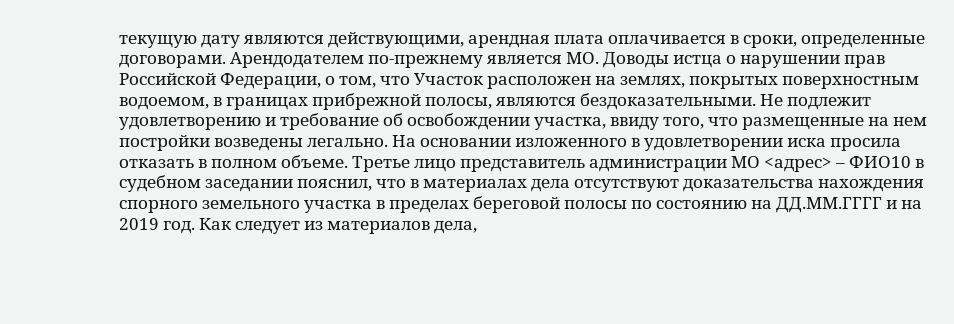текущую дату являются действующими, арендная плата оплачивается в сроки, определенные договорами. Арендодателем по-прежнему является МО. Доводы истца о нарушении прав Российской Федерации, о том, что Участок расположен на землях, покрытых поверхностным водоемом, в границах прибрежной полосы, являются бездоказательными. Не подлежит удовлетворению и требование об освобождении участка, ввиду того, что размещенные на нем постройки возведены легально. На основании изложенного в удовлетворении иска просила отказать в полном объеме. Третье лицо представитель администрации МО <адрес> – ФИО10 в судебном заседании пояснил, что в материалах дела отсутствуют доказательства нахождения спорного земельного участка в пределах береговой полосы по состоянию на ДД.ММ.ГГГГ и на 2019 год. Как следует из материалов дела,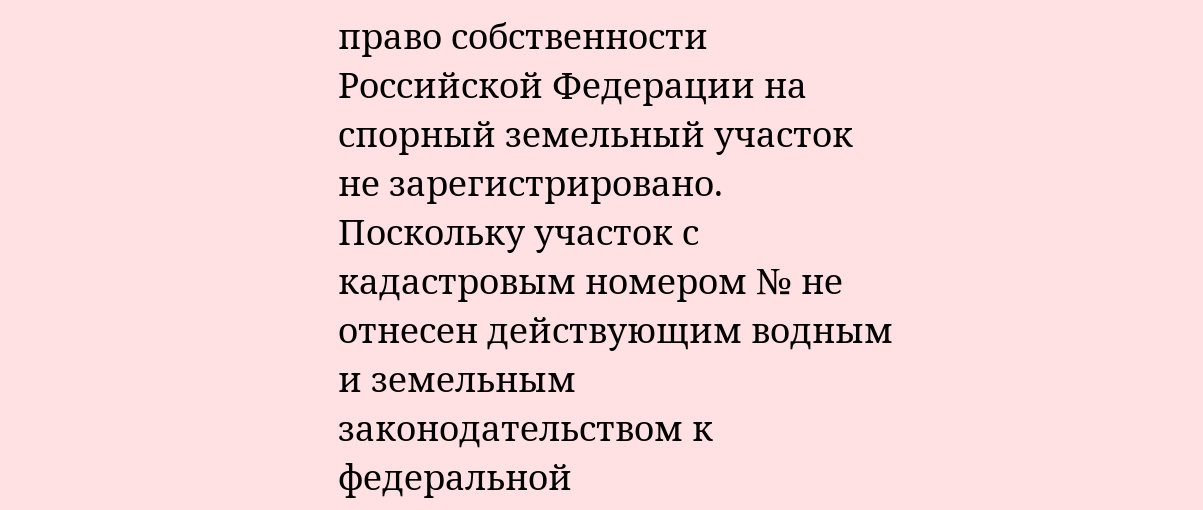право собственности Российской Федерации на спорный земельный участок не зарегистрировано. Поскольку участок с кадастровым номером № не отнесен действующим водным и земельным законодательством к федеральной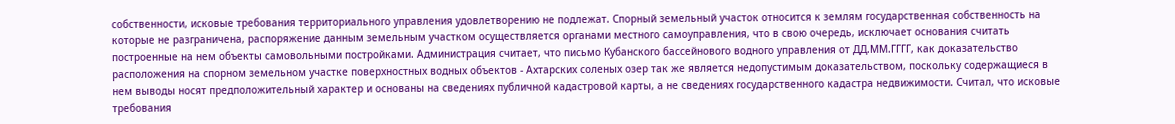собственности, исковые требования территориального управления удовлетворению не подлежат. Спорный земельный участок относится к землям государственная собственность на которые не разграничена, распоряжение данным земельным участком осуществляется органами местного самоуправления, что в свою очередь, исключает основания считать построенные на нем объекты самовольными постройками. Администрация считает, что письмо Кубанского бассейнового водного управления от ДД.ММ.ГГГГ, как доказательство расположения на спорном земельном участке поверхностных водных объектов - Ахтарских соленых озер так же является недопустимым доказательством, поскольку содержащиеся в нем выводы носят предположительный характер и основаны на сведениях публичной кадастровой карты, а не сведениях государственного кадастра недвижимости. Считал, что исковые требования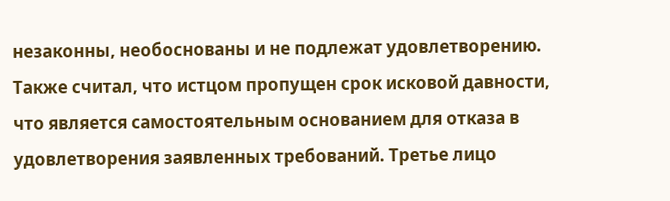незаконны, необоснованы и не подлежат удовлетворению. Также считал, что истцом пропущен срок исковой давности, что является самостоятельным основанием для отказа в удовлетворения заявленных требований. Третье лицо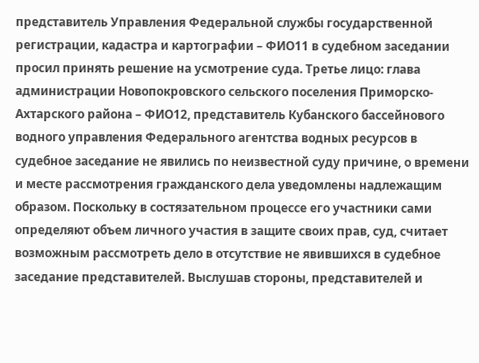представитель Управления Федеральной службы государственной регистрации, кадастра и картографии – ФИО11 в судебном заседании просил принять решение на усмотрение суда. Третье лицо: глава администрации Новопокровского сельского поселения Приморско-Ахтарского района – ФИО12, представитель Кубанского бассейнового водного управления Федерального агентства водных ресурсов в судебное заседание не явились по неизвестной суду причине, о времени и месте рассмотрения гражданского дела уведомлены надлежащим образом. Поскольку в состязательном процессе его участники сами определяют объем личного участия в защите своих прав, суд, считает возможным рассмотреть дело в отсутствие не явившихся в судебное заседание представителей. Выслушав стороны, представителей и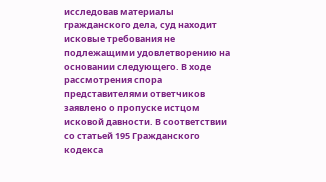исследовав материалы гражданского дела, суд находит исковые требования не подлежащими удовлетворению на основании следующего. В ходе рассмотрения спора представителями ответчиков заявлено о пропуске истцом исковой давности. В соответствии со статьей 195 Гражданского кодекса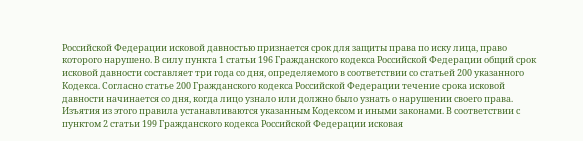Российской Федерации исковой давностью признается срок для защиты права по иску лица, право которого нарушено. В силу пункта 1 статьи 196 Гражданского кодекса Российской Федерации общий срок исковой давности составляет три года со дня, определяемого в соответствии со статьей 200 указанного Кодекса. Согласно статье 200 Гражданского кодекса Российской Федерации течение срока исковой давности начинается со дня, когда лицо узнало или должно было узнать о нарушении своего права. Изъятия из этого правила устанавливаются указанным Кодексом и иными законами. В соответствии с пунктом 2 статьи 199 Гражданского кодекса Российской Федерации исковая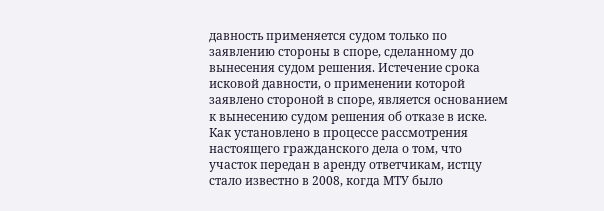давность применяется судом только по заявлению стороны в споре, сделанному до вынесения судом решения. Истечение срока исковой давности, о применении которой заявлено стороной в споре, является основанием к вынесению судом решения об отказе в иске. Как установлено в процессе рассмотрения настоящего гражданского дела о том, что участок передан в аренду ответчикам, истцу стало известно в 2008, когда МТУ было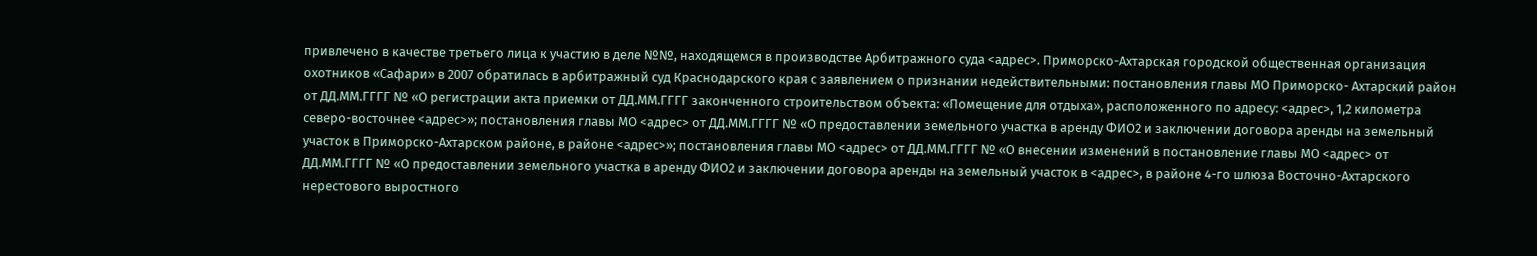привлечено в качестве третьего лица к участию в деле №№, находящемся в производстве Арбитражного суда <адрес>. Приморско-Ахтарская городской общественная организация охотников «Сафари» в 2007 обратилась в арбитражный суд Краснодарского края с заявлением о признании недействительными: постановления главы МО Приморско- Ахтарский район от ДД.ММ.ГГГГ № «О регистрации акта приемки от ДД.ММ.ГГГГ законченного строительством объекта: «Помещение для отдыха», расположенного по адресу: <адрес>, 1,2 километра северо-восточнее <адрес>»; постановления главы МО <адрес> от ДД.ММ.ГГГГ № «О предоставлении земельного участка в аренду ФИО2 и заключении договора аренды на земельный участок в Приморско-Ахтарском районе, в районе <адрес>»; постановления главы МО <адрес> от ДД.ММ.ГГГГ № «О внесении изменений в постановление главы МО <адрес> от ДД.ММ.ГГГГ № «О предоставлении земельного участка в аренду ФИО2 и заключении договора аренды на земельный участок в <адрес>, в районе 4-го шлюза Восточно-Ахтарского нерестового выростного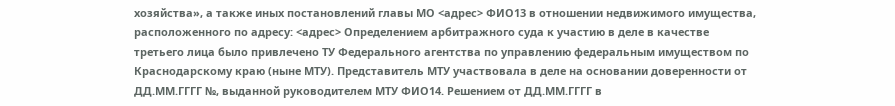хозяйства», а также иных постановлений главы МО <адрес> ФИО13 в отношении недвижимого имущества, расположенного по адресу: <адрес> Определением арбитражного суда к участию в деле в качестве третьего лица было привлечено ТУ Федерального агентства по управлению федеральным имуществом по Краснодарскому краю (ныне МТУ). Представитель МТУ участвовала в деле на основании доверенности от ДД.ММ.ГГГГ №, выданной руководителем МТУ ФИО14. Решением от ДД.ММ.ГГГГ в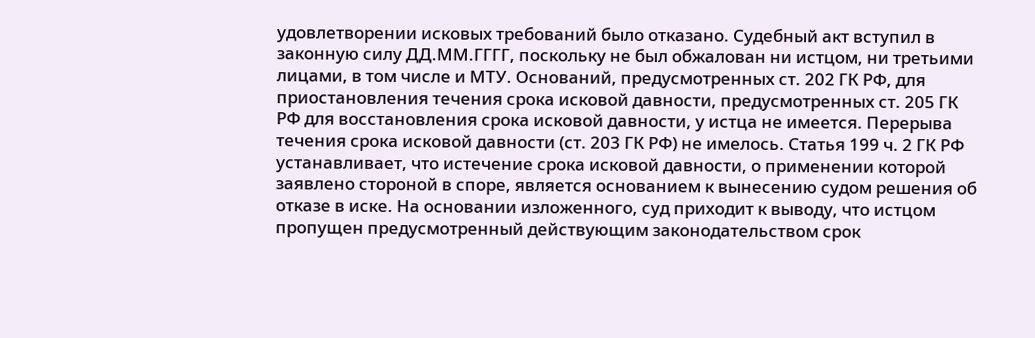удовлетворении исковых требований было отказано. Судебный акт вступил в законную силу ДД.ММ.ГГГГ, поскольку не был обжалован ни истцом, ни третьими лицами, в том числе и МТУ. Оснований, предусмотренных ст. 202 ГК РФ, для приостановления течения срока исковой давности, предусмотренных ст. 205 ГК РФ для восстановления срока исковой давности, у истца не имеется. Перерыва течения срока исковой давности (ст. 203 ГК РФ) не имелось. Статья 199 ч. 2 ГК РФ устанавливает, что истечение срока исковой давности, о применении которой заявлено стороной в споре, является основанием к вынесению судом решения об отказе в иске. На основании изложенного, суд приходит к выводу, что истцом пропущен предусмотренный действующим законодательством срок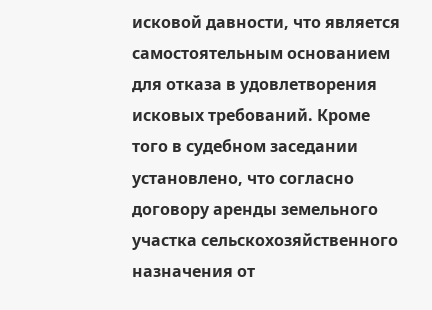исковой давности, что является самостоятельным основанием для отказа в удовлетворения исковых требований. Кроме того в судебном заседании установлено, что согласно договору аренды земельного участка сельскохозяйственного назначения от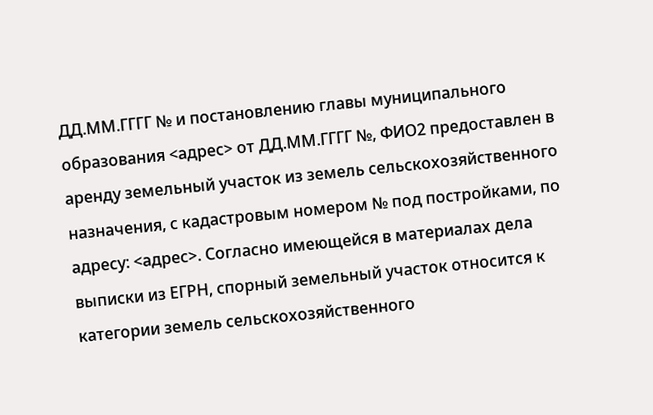ДД.ММ.ГГГГ № и постановлению главы муниципального образования <адрес> от ДД.ММ.ГГГГ №, ФИО2 предоставлен в аренду земельный участок из земель сельскохозяйственного назначения, с кадастровым номером № под постройками, по адресу: <адрес>. Согласно имеющейся в материалах дела выписки из ЕГРН, спорный земельный участок относится к категории земель сельскохозяйственного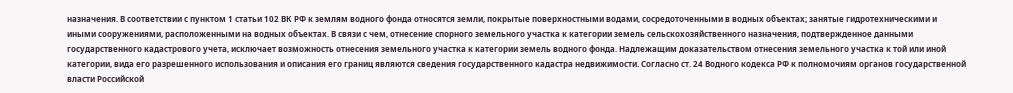назначения. В соответствии с пунктом 1 статьи 102 ВК РФ к землям водного фонда относятся земли, покрытые поверхностными водами, сосредоточенными в водных объектах; занятые гидротехническими и иными сооружениями, расположенными на водных объектах. В связи с чем, отнесение спорного земельного участка к категории земель сельскохозяйственного назначения, подтвержденное данными государственного кадастрового учета, исключает возможность отнесения земельного участка к категории земель водного фонда. Надлежащим доказательством отнесения земельного участка к той или иной категории, вида его разрешенного использования и описания его границ являются сведения государственного кадастра недвижимости. Согласно ст. 24 Водного кодекса РФ к полномочиям органов государственной власти Российской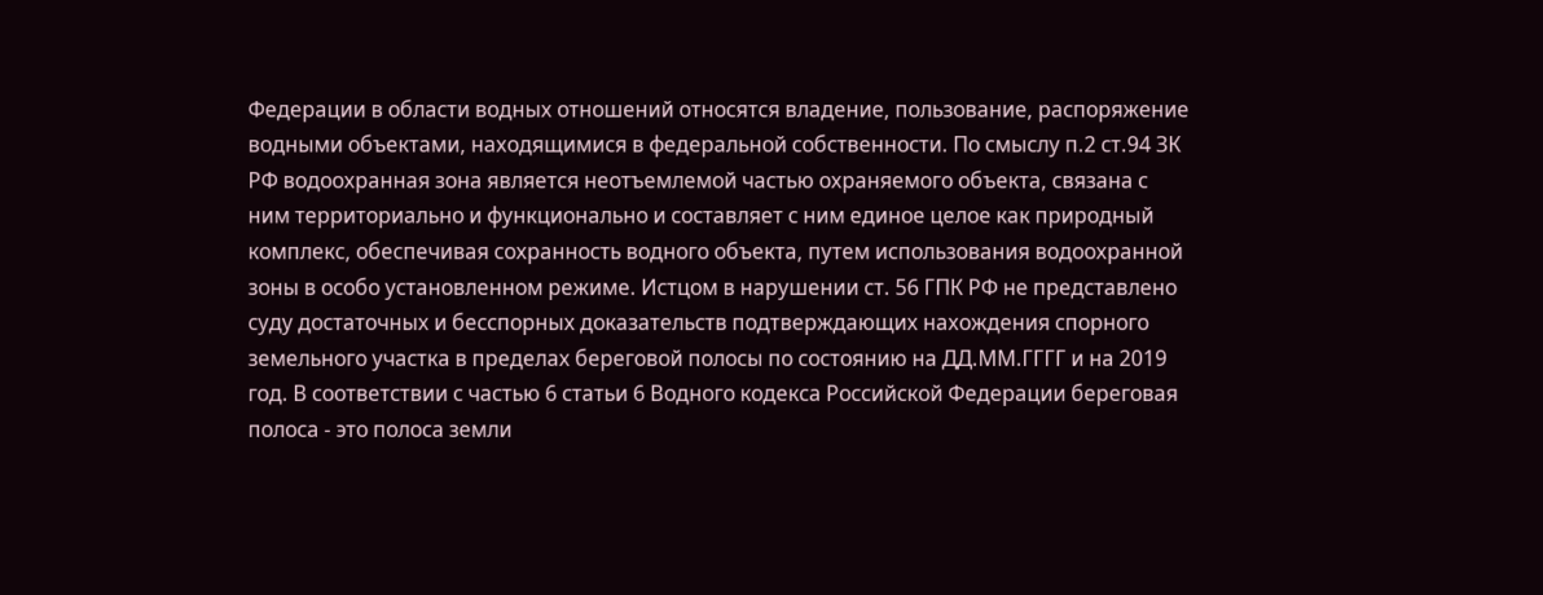Федерации в области водных отношений относятся владение, пользование, распоряжение водными объектами, находящимися в федеральной собственности. По смыслу п.2 ст.94 ЗК РФ водоохранная зона является неотъемлемой частью охраняемого объекта, связана с ним территориально и функционально и составляет с ним единое целое как природный комплекс, обеспечивая сохранность водного объекта, путем использования водоохранной зоны в особо установленном режиме. Истцом в нарушении ст. 56 ГПК РФ не представлено суду достаточных и бесспорных доказательств подтверждающих нахождения спорного земельного участка в пределах береговой полосы по состоянию на ДД.ММ.ГГГГ и на 2019 год. В соответствии с частью 6 статьи 6 Водного кодекса Российской Федерации береговая полоса - это полоса земли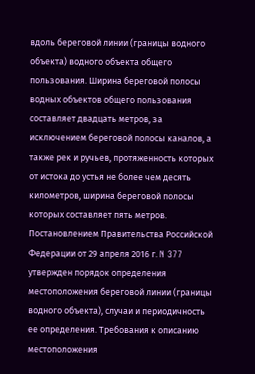вдоль береговой линии (границы водного объекта) водного объекта общего пользования. Ширина береговой полосы водных объектов общего пользования составляет двадцать метров, за исключением береговой полосы каналов, а также рек и ручьев, протяженность которых от истока до устья не более чем десять километров, ширина береговой полосы которых составляет пять метров. Постановлением Правительства Российской Федерации от 29 апреля 2016 г. N 377 утвержден порядок определения местоположения береговой линии (границы водного объекта), случаи и периодичность ее определения. Требования к описанию местоположения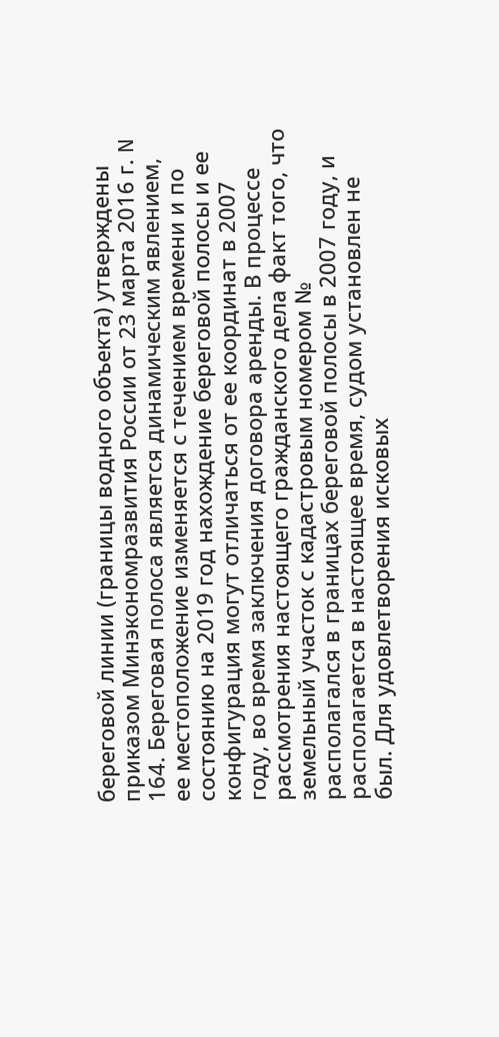береговой линии (границы водного объекта) утверждены приказом Минэкономразвития России от 23 марта 2016 г. N 164. Береговая полоса является динамическим явлением, ее местоположение изменяется с течением времени и по состоянию на 2019 год нахождение береговой полосы и ее конфигурация могут отличаться от ее координат в 2007 году, во время заключения договора аренды. В процессе рассмотрения настоящего гражданского дела факт того, что земельный участок с кадастровым номером № располагался в границах береговой полосы в 2007 году, и располагается в настоящее время, судом установлен не был. Для удовлетворения исковых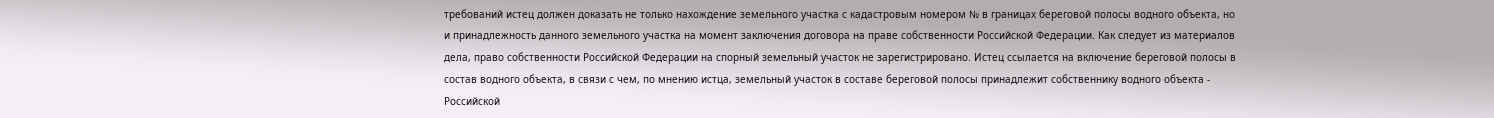требований истец должен доказать не только нахождение земельного участка с кадастровым номером № в границах береговой полосы водного объекта, но и принадлежность данного земельного участка на момент заключения договора на праве собственности Российской Федерации. Как следует из материалов дела, право собственности Российской Федерации на спорный земельный участок не зарегистрировано. Истец ссылается на включение береговой полосы в состав водного объекта, в связи с чем, по мнению истца, земельный участок в составе береговой полосы принадлежит собственнику водного объекта - Российской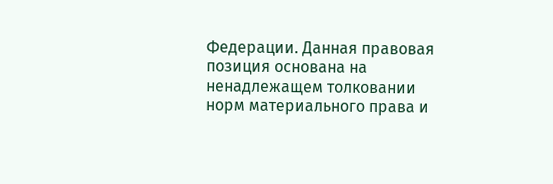Федерации. Данная правовая позиция основана на ненадлежащем толковании норм материального права и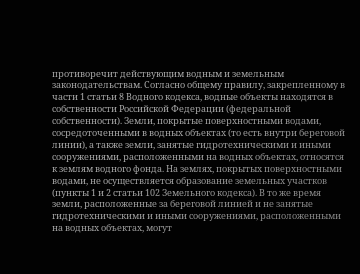противоречит действующим водным и земельным законодательствам. Согласно общему правилу, закрепленному в части 1 статьи 8 Водного кодекса, водные объекты находятся в собственности Российской Федерации (федеральной собственности). Земли, покрытые поверхностными водами, сосредоточенными в водных объектах (то есть внутри береговой линии), а также земли, занятые гидротехническими и иными сооружениями, расположенными на водных объектах, относятся к землям водного фонда. На землях, покрытых поверхностными водами, не осуществляется образование земельных участков (пункты 1 и 2 статьи 102 Земельного кодекса). В то же время земли, расположенные за береговой линией и не занятые гидротехническими и иными сооружениями, расположенными на водных объектах, могут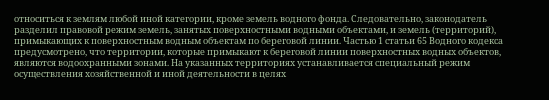относиться к землям любой иной категории, кроме земель водного фонда. Следовательно, законодатель разделил правовой режим земель, занятых поверхностными водными объектами, и земель (территорий), примыкающих к поверхностным водным объектам по береговой линии. Частью 1 статьи 65 Водного кодекса предусмотрено, что территории, которые примыкают к береговой линии поверхностных водных объектов, являются водоохранными зонами. На указанных территориях устанавливается специальный режим осуществления хозяйственной и иной деятельности в целях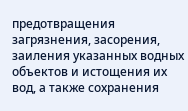предотвращения загрязнения, засорения, заиления указанных водных объектов и истощения их вод, а также сохранения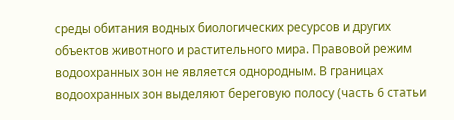среды обитания водных биологических ресурсов и других объектов животного и растительного мира. Правовой режим водоохранных зон не является однородным. В границах водоохранных зон выделяют береговую полосу (часть 6 статьи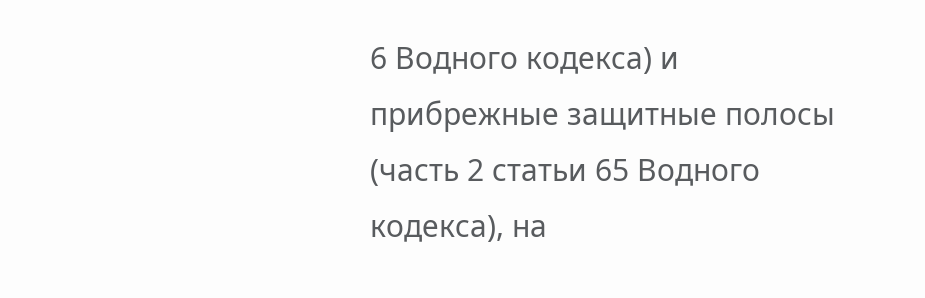6 Водного кодекса) и прибрежные защитные полосы (часть 2 статьи 65 Водного кодекса), на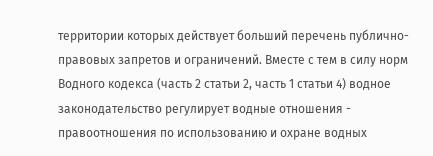территории которых действует больший перечень публично-правовых запретов и ограничений. Вместе с тем в силу норм Водного кодекса (часть 2 статьи 2, часть 1 статьи 4) водное законодательство регулирует водные отношения - правоотношения по использованию и охране водных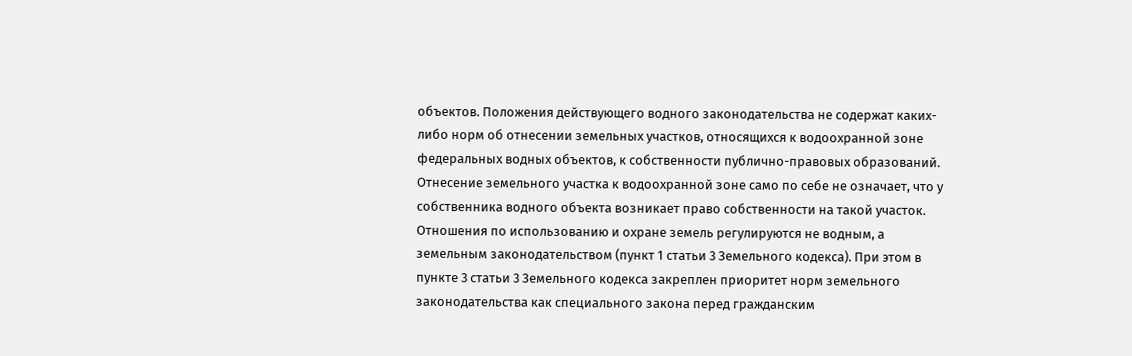объектов. Положения действующего водного законодательства не содержат каких- либо норм об отнесении земельных участков, относящихся к водоохранной зоне федеральных водных объектов, к собственности публично-правовых образований. Отнесение земельного участка к водоохранной зоне само по себе не означает, что у собственника водного объекта возникает право собственности на такой участок. Отношения по использованию и охране земель регулируются не водным, а земельным законодательством (пункт 1 статьи 3 Земельного кодекса). При этом в пункте 3 статьи 3 Земельного кодекса закреплен приоритет норм земельного законодательства как специального закона перед гражданским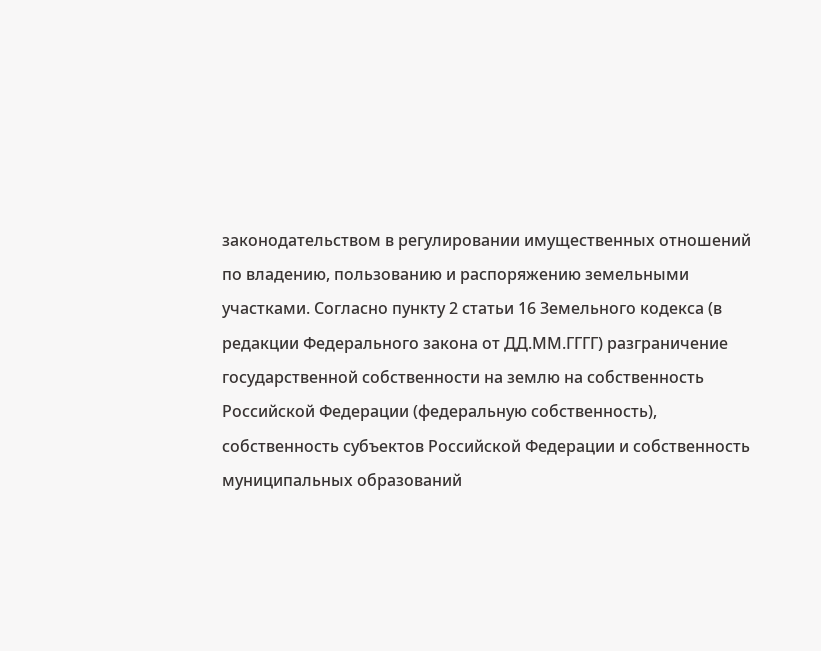законодательством в регулировании имущественных отношений по владению, пользованию и распоряжению земельными участками. Согласно пункту 2 статьи 16 Земельного кодекса (в редакции Федерального закона от ДД.ММ.ГГГГ) разграничение государственной собственности на землю на собственность Российской Федерации (федеральную собственность), собственность субъектов Российской Федерации и собственность муниципальных образований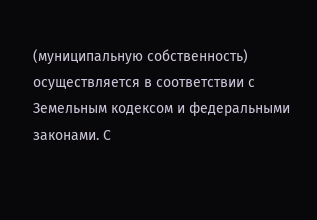(муниципальную собственность) осуществляется в соответствии с Земельным кодексом и федеральными законами. С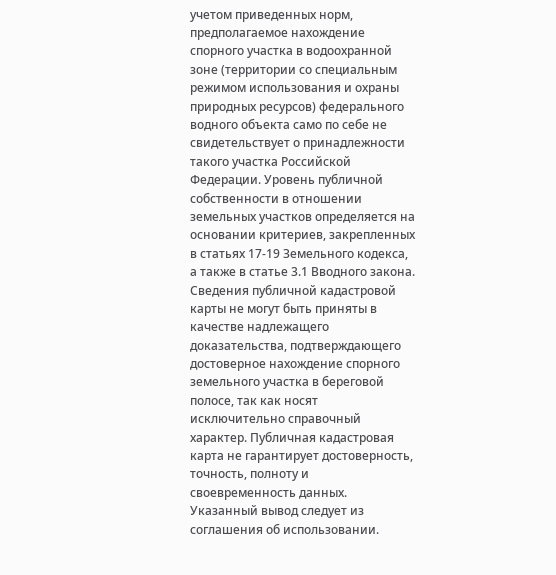учетом приведенных норм, предполагаемое нахождение спорного участка в водоохранной зоне (территории со специальным режимом использования и охраны природных ресурсов) федерального водного объекта само по себе не свидетельствует о принадлежности такого участка Российской Федерации. Уровень публичной собственности в отношении земельных участков определяется на основании критериев, закрепленных в статьях 17-19 Земельного кодекса, а также в статье 3.1 Вводного закона. Сведения публичной кадастровой карты не могут быть приняты в качестве надлежащего доказательства, подтверждающего достоверное нахождение спорного земельного участка в береговой полосе, так как носят исключительно справочный характер. Публичная кадастровая карта не гарантирует достоверность, точность, полноту и своевременность данных. Указанный вывод следует из соглашения об использовании.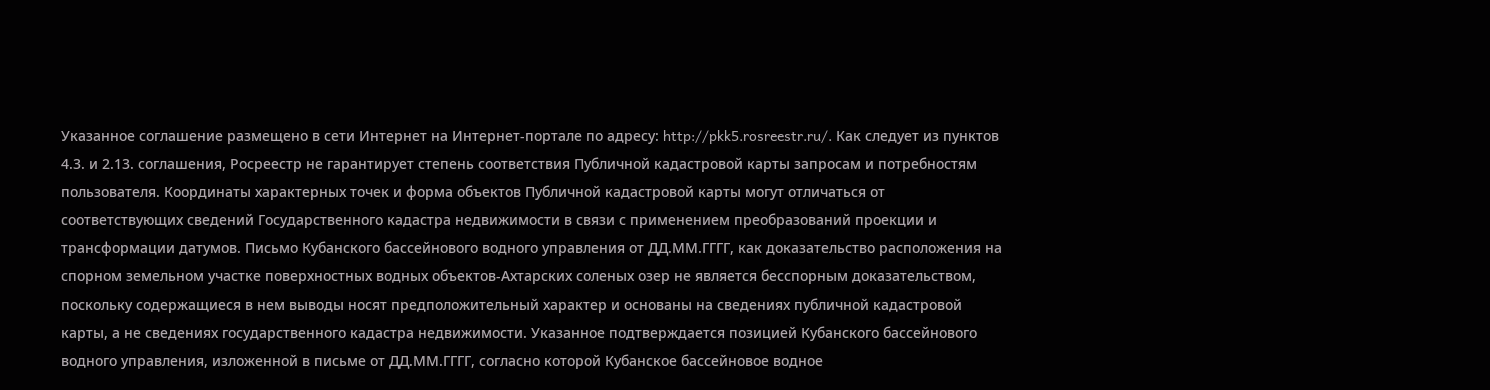Указанное соглашение размещено в сети Интернет на Интернет-портале по адресу: http://pkk5.rosreestr.ru/. Как следует из пунктов 4.3. и 2.13. соглашения, Росреестр не гарантирует степень соответствия Публичной кадастровой карты запросам и потребностям пользователя. Координаты характерных точек и форма объектов Публичной кадастровой карты могут отличаться от соответствующих сведений Государственного кадастра недвижимости в связи с применением преобразований проекции и трансформации датумов. Письмо Кубанского бассейнового водного управления от ДД.ММ.ГГГГ, как доказательство расположения на спорном земельном участке поверхностных водных объектов-Ахтарских соленых озер не является бесспорным доказательством, поскольку содержащиеся в нем выводы носят предположительный характер и основаны на сведениях публичной кадастровой карты, а не сведениях государственного кадастра недвижимости. Указанное подтверждается позицией Кубанского бассейнового водного управления, изложенной в письме от ДД.ММ.ГГГГ, согласно которой Кубанское бассейновое водное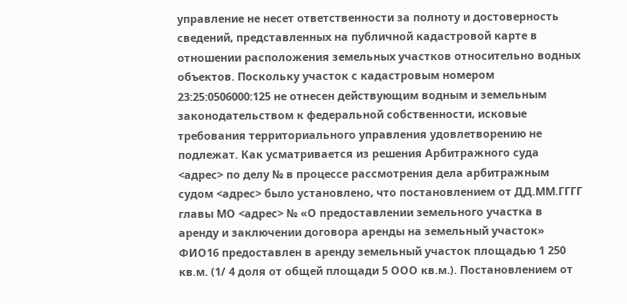управление не несет ответственности за полноту и достоверность сведений, представленных на публичной кадастровой карте в отношении расположения земельных участков относительно водных объектов. Поскольку участок с кадастровым номером 23:25:0506000:125 не отнесен действующим водным и земельным законодательством к федеральной собственности, исковые требования территориального управления удовлетворению не подлежат. Как усматривается из решения Арбитражного суда <адрес> по делу № в процессе рассмотрения дела арбитражным судом <адрес> было установлено, что постановлением от ДД.ММ.ГГГГ главы МО <адрес> № «О предоставлении земельного участка в аренду и заключении договора аренды на земельный участок» ФИО16 предоставлен в аренду земельный участок площадью 1 250 кв.м. (1/ 4 доля от общей площади 5 ООО кв.м.). Постановлением от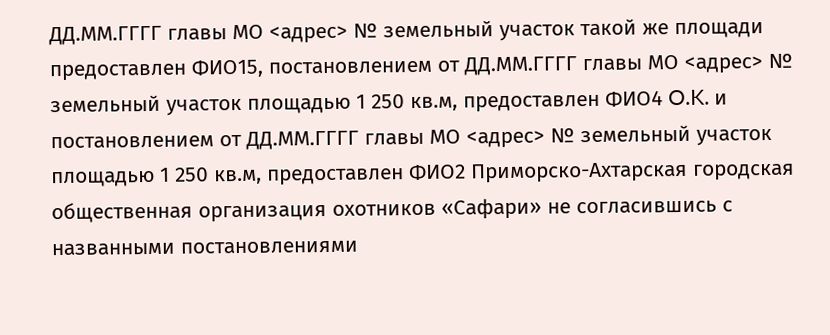ДД.ММ.ГГГГ главы МО <адрес> № земельный участок такой же площади предоставлен ФИО15, постановлением от ДД.ММ.ГГГГ главы МО <адрес> № земельный участок площадью 1 250 кв.м, предоставлен ФИО4 O.K. и постановлением от ДД.ММ.ГГГГ главы МО <адрес> № земельный участок площадью 1 250 кв.м, предоставлен ФИО2 Приморско-Ахтарская городская общественная организация охотников «Сафари» не согласившись с названными постановлениями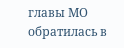главы МО обратилась в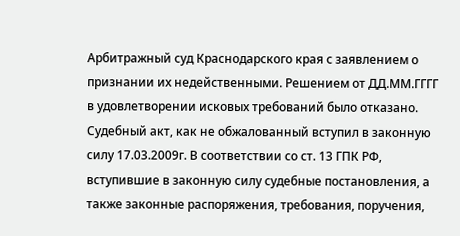Арбитражный суд Краснодарского края с заявлением о признании их недейственными. Решением от ДД.ММ.ГГГГ в удовлетворении исковых требований было отказано. Судебный акт, как не обжалованный вступил в законную силу 17.03.2009г. В соответствии со ст. 13 ГПК РФ, вступившие в законную силу судебные постановления, а также законные распоряжения, требования, поручения,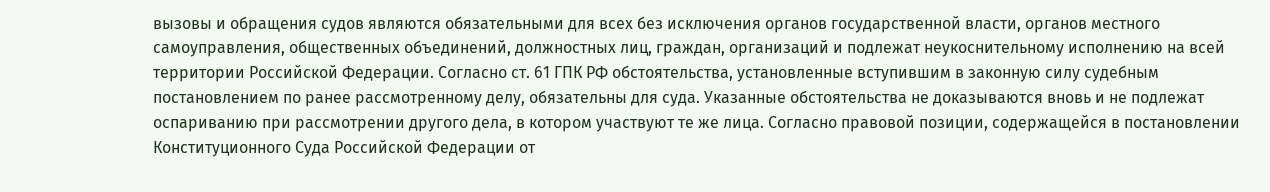вызовы и обращения судов являются обязательными для всех без исключения органов государственной власти, органов местного самоуправления, общественных объединений, должностных лиц, граждан, организаций и подлежат неукоснительному исполнению на всей территории Российской Федерации. Согласно ст. 61 ГПК РФ обстоятельства, установленные вступившим в законную силу судебным постановлением по ранее рассмотренному делу, обязательны для суда. Указанные обстоятельства не доказываются вновь и не подлежат оспариванию при рассмотрении другого дела, в котором участвуют те же лица. Согласно правовой позиции, содержащейся в постановлении Конституционного Суда Российской Федерации от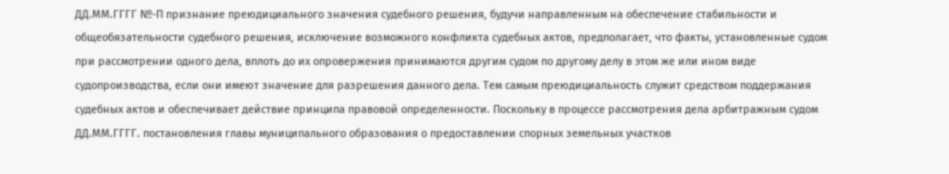ДД.ММ.ГГГГ №-П признание преюдициального значения судебного решения, будучи направленным на обеспечение стабильности и общеобязательности судебного решения, исключение возможного конфликта судебных актов, предполагает, что факты, установленные судом при рассмотрении одного дела, вплоть до их опровержения принимаются другим судом по другому делу в этом же или ином виде судопроизводства, если они имеют значение для разрешения данного дела. Тем самым преюдициальность служит средством поддержания судебных актов и обеспечивает действие принципа правовой определенности. Поскольку в процессе рассмотрения дела арбитражным судом ДД.ММ.ГГГГ. постановления главы муниципального образования о предоставлении спорных земельных участков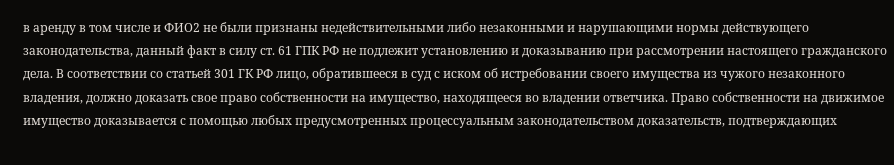в аренду в том числе и ФИО2 не были признаны недействительными либо незаконными и нарушающими нормы действующего законодательства, данный факт в силу ст. 61 ГПК РФ не подлежит установлению и доказыванию при рассмотрении настоящего гражданского дела. В соответствии со статьей 301 ГК РФ лицо, обратившееся в суд с иском об истребовании своего имущества из чужого незаконного владения, должно доказать свое право собственности на имущество, находящееся во владении ответчика. Право собственности на движимое имущество доказывается с помощью любых предусмотренных процессуальным законодательством доказательств, подтверждающих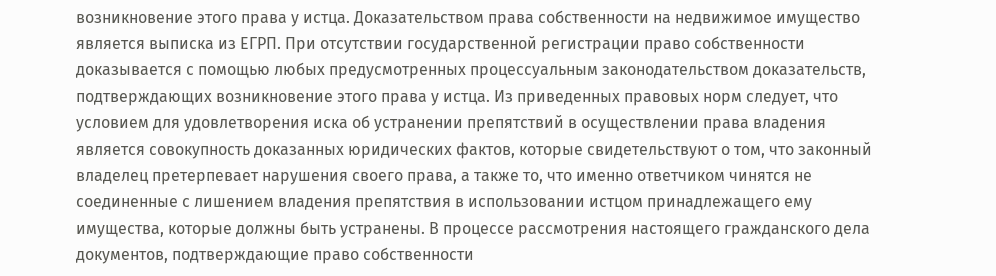возникновение этого права у истца. Доказательством права собственности на недвижимое имущество является выписка из ЕГРП. При отсутствии государственной регистрации право собственности доказывается с помощью любых предусмотренных процессуальным законодательством доказательств, подтверждающих возникновение этого права у истца. Из приведенных правовых норм следует, что условием для удовлетворения иска об устранении препятствий в осуществлении права владения является совокупность доказанных юридических фактов, которые свидетельствуют о том, что законный владелец претерпевает нарушения своего права, а также то, что именно ответчиком чинятся не соединенные с лишением владения препятствия в использовании истцом принадлежащего ему имущества, которые должны быть устранены. В процессе рассмотрения настоящего гражданского дела документов, подтверждающие право собственности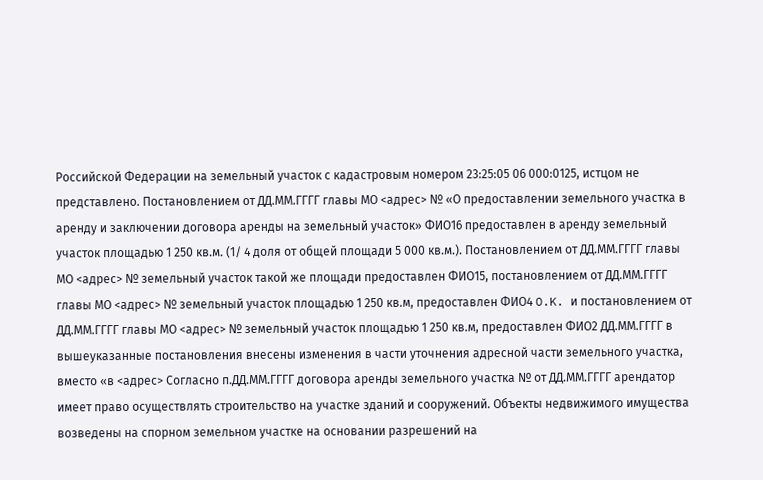Российской Федерации на земельный участок с кадастровым номером 23:25:05 06 000:0125, истцом не представлено. Постановлением от ДД.ММ.ГГГГ главы МО <адрес> № «О предоставлении земельного участка в аренду и заключении договора аренды на земельный участок» ФИО16 предоставлен в аренду земельный участок площадью 1 250 кв.м. (1/ 4 доля от общей площади 5 000 кв.м.). Постановлением от ДД.ММ.ГГГГ главы МО <адрес> № земельный участок такой же площади предоставлен ФИО15, постановлением от ДД.ММ.ГГГГ главы МО <адрес> № земельный участок площадью 1 250 кв.м, предоставлен ФИО4 O.K. и постановлением от ДД.ММ.ГГГГ главы МО <адрес> № земельный участок площадью 1 250 кв.м, предоставлен ФИО2 ДД.ММ.ГГГГ в вышеуказанные постановления внесены изменения в части уточнения адресной части земельного участка, вместо «в <адрес> Согласно п.ДД.ММ.ГГГГ договора аренды земельного участка № от ДД.ММ.ГГГГ арендатор имеет право осуществлять строительство на участке зданий и сооружений. Объекты недвижимого имущества возведены на спорном земельном участке на основании разрешений на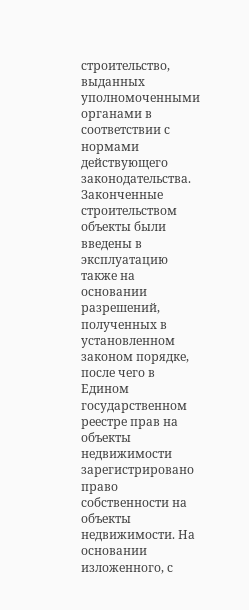строительство, выданных уполномоченными органами в соответствии с нормами действующего законодательства. Законченные строительством объекты были введены в эксплуатацию также на основании разрешений, полученных в установленном законом порядке, после чего в Едином государственном реестре прав на объекты недвижимости зарегистрировано право собственности на объекты недвижимости. На основании изложенного, с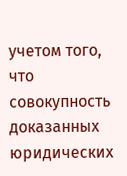учетом того, что совокупность доказанных юридических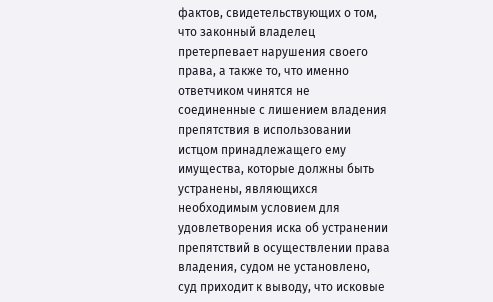фактов, свидетельствующих о том, что законный владелец претерпевает нарушения своего права, а также то, что именно ответчиком чинятся не соединенные с лишением владения препятствия в использовании истцом принадлежащего ему имущества, которые должны быть устранены, являющихся необходимым условием для удовлетворения иска об устранении препятствий в осуществлении права владения, судом не установлено, суд приходит к выводу, что исковые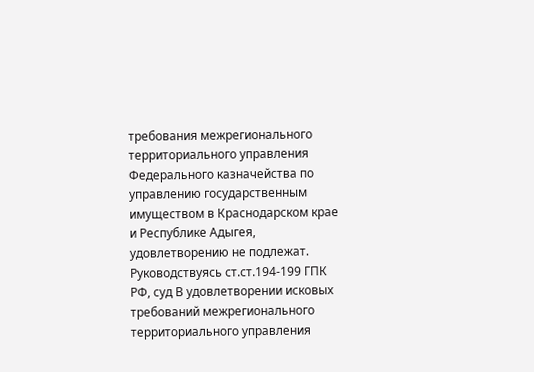требования межрегионального территориального управления Федерального казначейства по управлению государственным имуществом в Краснодарском крае и Республике Адыгея, удовлетворению не подлежат. Руководствуясь ст.ст.194-199 ГПК РФ, суд В удовлетворении исковых требований межрегионального территориального управления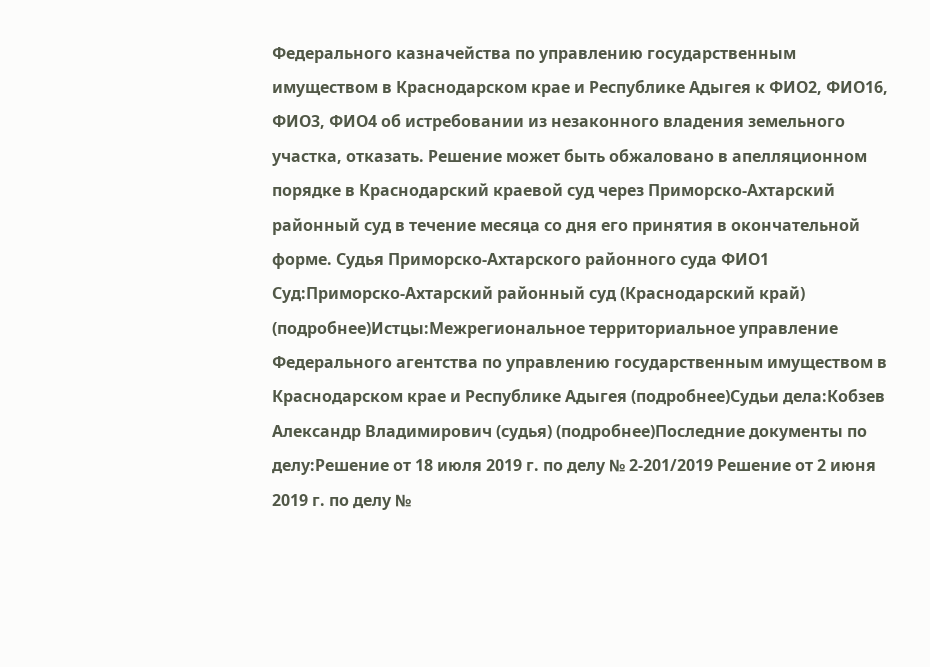Федерального казначейства по управлению государственным имуществом в Краснодарском крае и Республике Адыгея к ФИО2, ФИО16, ФИО3, ФИО4 об истребовании из незаконного владения земельного участка, отказать. Решение может быть обжаловано в апелляционном порядке в Краснодарский краевой суд через Приморско-Ахтарский районный суд в течение месяца со дня его принятия в окончательной форме. Судья Приморско-Ахтарского районного суда ФИО1 Суд:Приморско-Ахтарский районный суд (Краснодарский край) (подробнее)Истцы:Межрегиональное территориальное управление Федерального агентства по управлению государственным имуществом в Краснодарском крае и Республике Адыгея (подробнее)Судьи дела:Кобзев Александр Владимирович (судья) (подробнее)Последние документы по делу:Решение от 18 июля 2019 г. по делу № 2-201/2019 Решение от 2 июня 2019 г. по делу №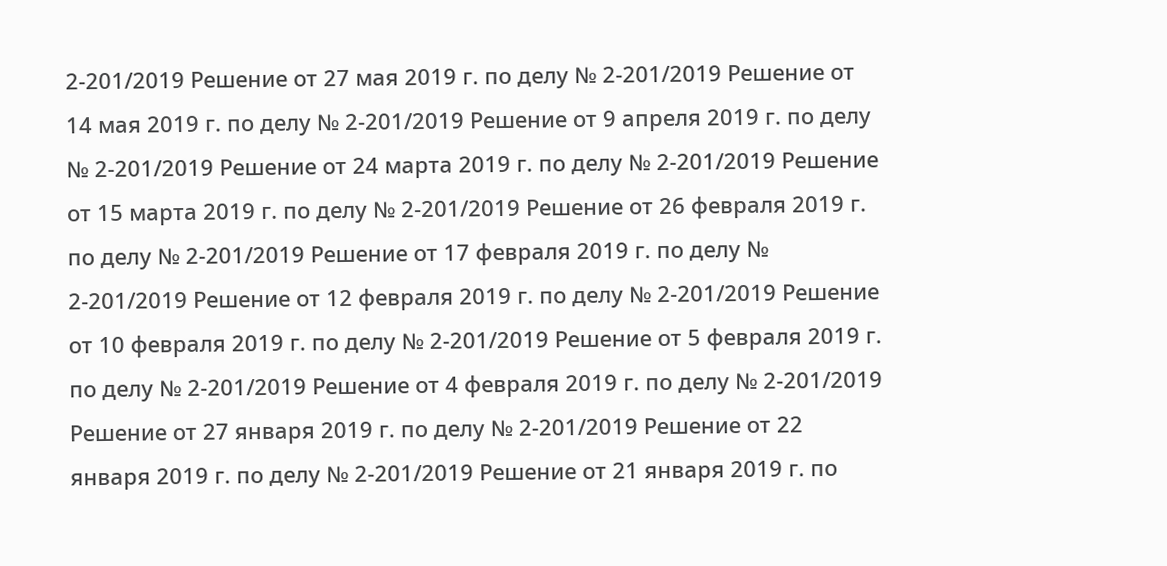2-201/2019 Решение от 27 мая 2019 г. по делу № 2-201/2019 Решение от 14 мая 2019 г. по делу № 2-201/2019 Решение от 9 апреля 2019 г. по делу № 2-201/2019 Решение от 24 марта 2019 г. по делу № 2-201/2019 Решение от 15 марта 2019 г. по делу № 2-201/2019 Решение от 26 февраля 2019 г. по делу № 2-201/2019 Решение от 17 февраля 2019 г. по делу № 2-201/2019 Решение от 12 февраля 2019 г. по делу № 2-201/2019 Решение от 10 февраля 2019 г. по делу № 2-201/2019 Решение от 5 февраля 2019 г. по делу № 2-201/2019 Решение от 4 февраля 2019 г. по делу № 2-201/2019 Решение от 27 января 2019 г. по делу № 2-201/2019 Решение от 22 января 2019 г. по делу № 2-201/2019 Решение от 21 января 2019 г. по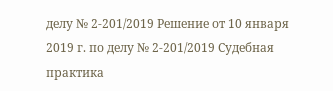делу № 2-201/2019 Решение от 10 января 2019 г. по делу № 2-201/2019 Судебная практика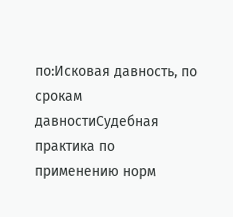по:Исковая давность, по срокам давностиСудебная практика по применению норм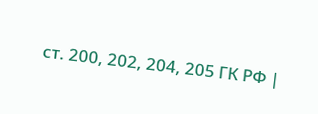ст. 200, 202, 204, 205 ГК РФ |